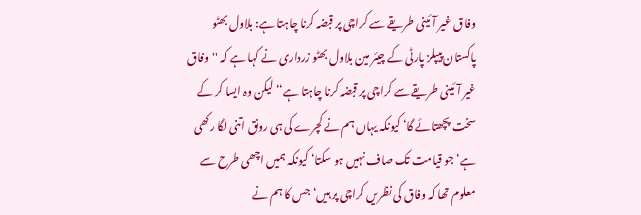وفاق غیر آئینی طریقے سے کراچی پر قبضہ کرنا چاہتا ہے: بلاول بھٹو
پاکستان پیپلز پارٹی کے چیئر مین بلاول بھٹو زرداری نے کہا ہے کہ ''وفاق غیر آئینی طریقے سے کراچی پر قبضہ کرنا چاہتا ہے‘‘ لیکن وہ ایسا کر کے سخت پچھتائے گا‘ کیونکہ یہاں ہم نے کچرے کی ہی رونق اتنی لگا رکھی ہے‘ جو قیامت تک صاف نہیں ہو سکتا‘ کیونکہ ہمیں اچھی طرح سے معلوم تھا کہ وفاق کی نظریں کراچی پر ہیں‘ جس کا ہم نے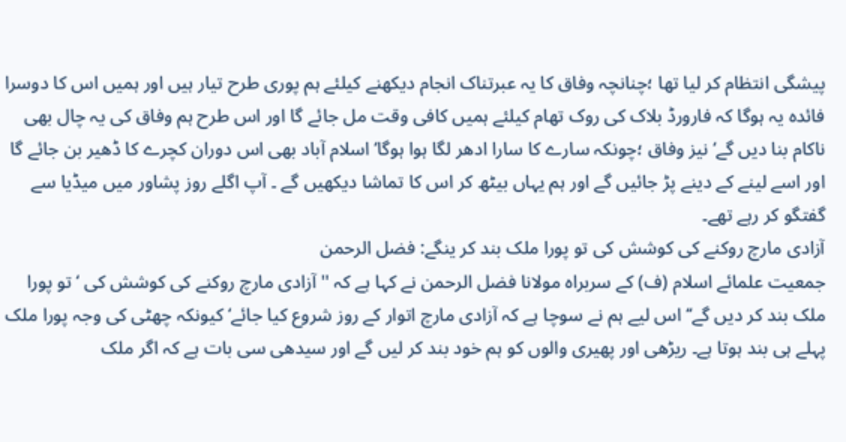پیشگی انتظام کر لیا تھا ؛چنانچہ وفاق کا یہ عبرتناک انجام دیکھنے کیلئے ہم پوری طرح تیار ہیں اور ہمیں اس کا دوسرا فائدہ یہ ہوگا کہ فارورڈ بلاک کی روک تھام کیلئے ہمیں کافی وقت مل جائے گا اور اس طرح ہم وفاق کی یہ چال بھی ناکام بنا دیں گے‘ نیز وفاق ؛چونکہ سارے کا سارا ادھر لگا ہوا ہوگا‘ اسلام آباد بھی اس دوران کچرے کا ڈھیر بن جائے گا اور اسے لینے کے دینے پڑ جائیں گے اور ہم یہاں بیٹھ کر اس کا تماشا دیکھیں گے ۔ آپ اگلے روز پشاور میں میڈیا سے گفتگو کر رہے تھے۔
آزادی مارچ روکنے کی کوشش کی تو پورا ملک بند کر ینگے: فضل الرحمن
جمعیت علمائے اسلام (ف) کے سربراہ مولانا فضل الرحمن نے کہا ہے کہ ''آزادی مارچ روکنے کی کوشش کی ‘تو پورا ملک بند کر دیں گے‘‘ اس لیے ہم نے سوچا ہے کہ آزادی مارچ اتوار کے روز شروع کیا جائے‘ کیونکہ چھٹی کی وجہ پورا ملک پہلے ہی بند ہوتا ہے۔ ریڑھی اور پھیری والوں کو ہم خود بند کر لیں گے اور سیدھی سی بات ہے کہ اگر ملک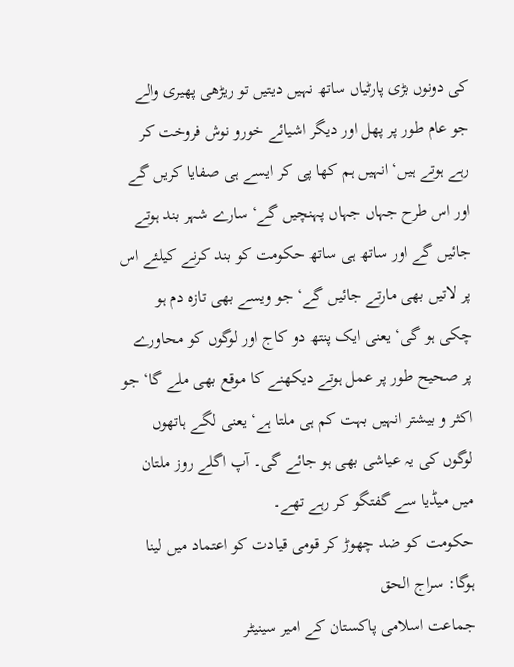کی دونوں بڑی پارٹیاں ساتھ نہیں دیتیں تو ریڑھی پھیری والے جو عام طور پر پھل اور دیگر اشیائے خورو نوش فروخت کر رہے ہوتے ہیں‘ انہیں ہم کھا پی کر ایسے ہی صفایا کریں گے اور اس طرح جہاں جہاں پہنچیں گے‘ سارے شہر بند ہوتے جائیں گے اور ساتھ ہی ساتھ حکومت کو بند کرنے کیلئے اس پر لاتیں بھی مارتے جائیں گے‘ جو ویسے بھی تازہ دم ہو چکی ہو گی‘ یعنی ایک پنتھ دو کاج اور لوگوں کو محاورے پر صحیح طور پر عمل ہوتے دیکھنے کا موقع بھی ملے گا‘ جو اکثر و بیشتر انہیں بہت کم ہی ملتا ہے‘ یعنی لگے ہاتھوں لوگوں کی یہ عیاشی بھی ہو جائے گی۔ آپ اگلے روز ملتان میں میڈیا سے گفتگو کر رہے تھے۔
حکومت کو ضد چھوڑ کر قومی قیادت کو اعتماد میں لینا ہوگا: سراج الحق
جماعت اسلامی پاکستان کے امیر سینیٹر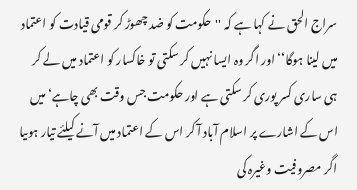سراج الحق نے کہا ہے کہ ''حکومت کو ضد چھوڑ کر قومی قیادت کو اعتماد میں لینا ہوگا‘‘ اور اگر وہ ایسا نہیں کر سکتی تو خاکسار کو اعتماد میں لے کر ہی ساری کسر پوری کر سکتی ہے اور حکومت جس وقت بھی چاہے‘ میں اس کے اشارے پر اسلام آباد آ کر اس کے اعتماد میں آنے کیلئے تیار ہوںیا اگر مصروفیت وغیرہ کی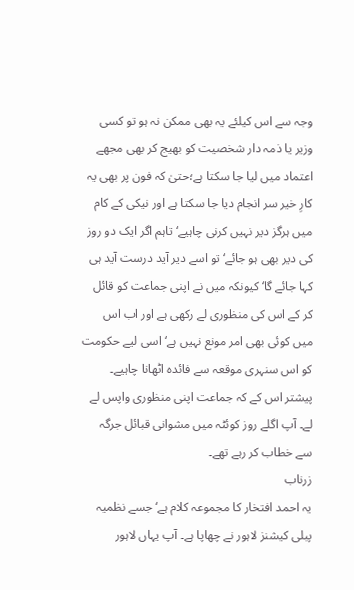وجہ سے اس کیلئے یہ بھی ممکن نہ ہو تو کسی وزیر یا ذمہ دار شخصیت کو بھیج کر بھی مجھے اعتماد میں لیا جا سکتا ہے؛حتیٰ کہ فون پر بھی یہ کارِ خیر سر انجام دیا جا سکتا ہے اور نیکی کے کام میں ہرگز دیر نہیں کرنی چاہیے‘ تاہم اگر ایک دو روز کی دیر بھی ہو جائے‘ تو اسے دیر آید درست آید ہی کہا جائے گا‘ کیونکہ میں نے اپنی جماعت کو قائل کر کے اس کی منظوری لے رکھی ہے اور اب اس میں کوئی بھی امر مونع نہیں ہے‘ اسی لیے حکومت کو اس سنہری موقعہ سے فائدہ اٹھانا چاہیے۔ پیشتر اس کے کہ جماعت اپنی منظوری واپس لے لے۔ آپ اگلے روز کوئٹہ میں مشوانی قبائل جرگہ سے خطاب کر رہے تھے۔
زرناب
یہ احمد افتخار کا مجموعہ کلام ہے‘ جسے نظمیہ پبلی کیشنز لاہور نے چھاپا ہے۔ آپ یہاں لاہور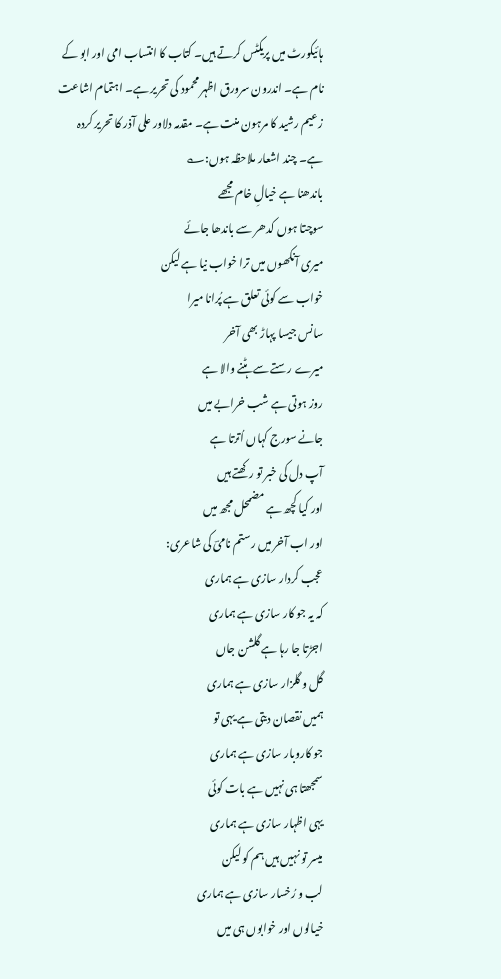ہائیکورٹ میں پریکٹس کرتے ہیں۔ کتاب کا انتساب امی اور ابو کے نام ہے۔ اندرون سرورق اظہر محمود کی تحریر ہے۔ اہتمام اشاعت زعیم رشید کا مرہون منت ہے۔ مقدمہ دلاور علی آذر کا تحریر کردہ ہے۔ چند اشعار ملاحظہ ہوں:؎
باندھنا ہے خیالِ خام مجھے
سوچتا ہوں کدھر سے باندھا جائے
میری آنکھوں میں ترا خواب نیا ہے لیکن
خواب سے کوئی تعلق ہے پُرانا میرا
سانس جیسا پہاڑ بھی آخر
میرے رستے سے ہٹنے والا ہے
روز ہوتی ہے شب خرابے میں
جانے سورج کہاں اُترتا ہے
آپ دل کی خبر تو رکھتے ہیں
اور کیا کچھ ہے مضمحل مجھ میں
اور اب آخر میں رستم نامیؔ کی شاعری:
عجب کردار سازی ہے ہماری
کہ یہ جو کار سازی ہے ہماری
اجڑتا جا رہا ہے گلشن جاں
گل و گلزار سازی ہے ہماری
ہمیں نقصان دیتی ہے یہی تو
جو کاروبار سازی ہے ہماری
سمجھتا ہی نہیں ہے بات کوئی
یہی اظہار سازی ہے ہماری
میسر تو نہیں ہیں ہم کو لیکن
لب و رُخسار سازی ہے ہماری
خیالوں اور خوابوں ہی میں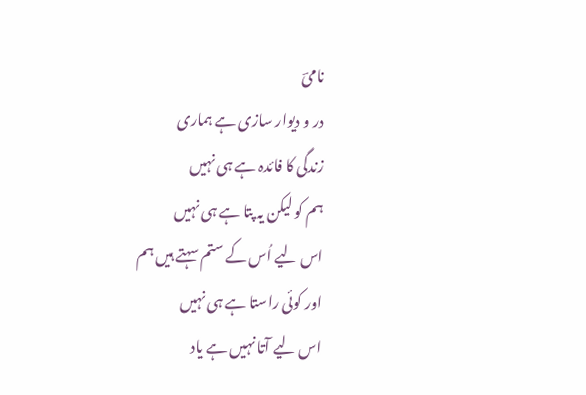نامیؔ
در و دیوار سازی ہے ہماری
زندگی کا فائدہ ہے ہی نہیں
ہم کو لیکن یہ پتا ہے ہی نہیں
اس لیے اُس کے ستم سہتے ہیں ہم
اور کوئی راستا ہے ہی نہیں
اس لیے آتا نہیں ہے یاد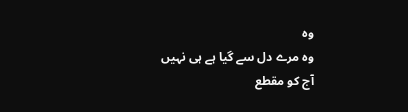وہ
وہ مرے دل سے گیا ہے ہی نہیں
آج کو مقطع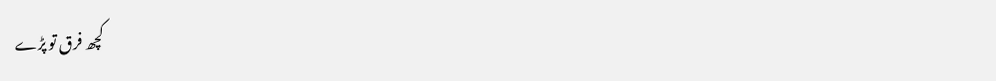کچھ فرق تو پڑے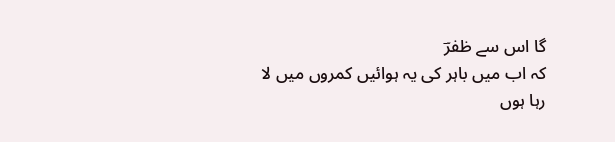گا اس سے ظفرؔ
کہ اب میں باہر کی یہ ہوائیں کمروں میں لا رہا ہوں